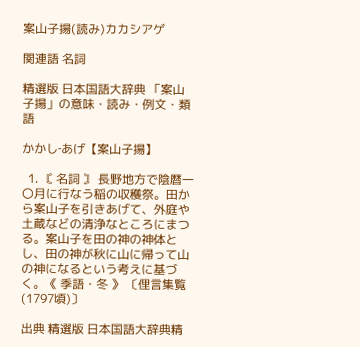案山子揚(読み)カカシアゲ

関連語 名詞

精選版 日本国語大辞典 「案山子揚」の意味・読み・例文・類語

かかし‐あげ【案山子揚】

  1. 〘 名詞 〙 長野地方で陰暦一〇月に行なう稲の収穫祭。田から案山子を引きあげて、外庭や土蔵などの清浄なところにまつる。案山子を田の神の神体とし、田の神が秋に山に帰って山の神になるという考えに基づく。《 季語・冬 》 〔俚言集覧(1797頃)〕

出典 精選版 日本国語大辞典精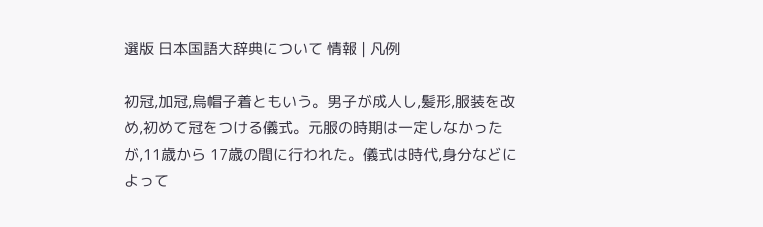選版 日本国語大辞典について 情報 | 凡例

初冠,加冠,烏帽子着ともいう。男子が成人し,髪形,服装を改め,初めて冠をつける儀式。元服の時期は一定しなかったが,11歳から 17歳の間に行われた。儀式は時代,身分などによって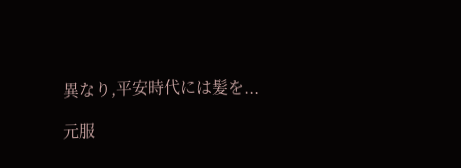異なり,平安時代には髪を...

元服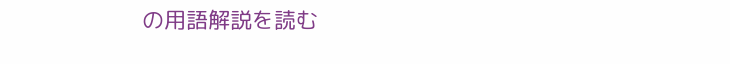の用語解説を読む